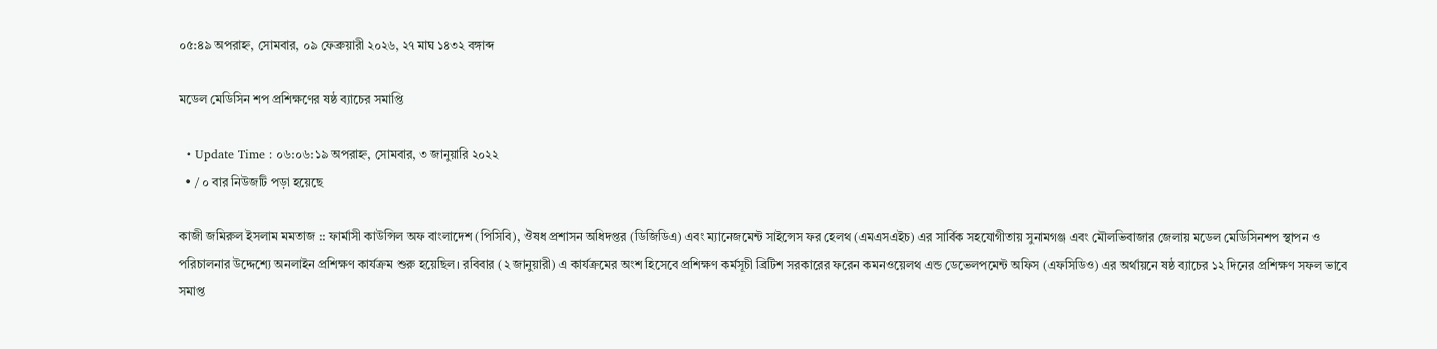০৫:৪৯ অপরাহ্ন, সোমবার, ০৯ ফেব্রুয়ারী ২০২৬, ২৭ মাঘ ১৪৩২ বঙ্গাব্দ

মডেল মেডিসিন শপ প্রশিক্ষণের ষষ্ঠ ব্যাচের সমাপ্তি

  • Update Time : ০৬:০৬:১৯ অপরাহ্ন, সোমবার, ৩ জানুয়ারি ২০২২
  • / ০ বার নিউজটি পড়া হয়েছে

কাজী জমিরুল ইসলাম মমতাজ :: ফার্মাসী কাউন্সিল অফ বাংলাদেশ (পিসিবি), ঔষধ প্রশাসন অধিদপ্তর (ডিজিডিএ) এবং ম্যানেজমেন্ট সাইন্সেস ফর হেলথ (এমএসএইচ) এর সার্বিক সহযোগীতায় সুনামগঞ্জ এবং মৌলভিবাজার জেলায় মডেল মেডিসিনশপ স্থাপন ও পরিচালনার উদ্দেশ্যে অনলাইন প্রশিক্ষণ কার্যক্রম শুরু হয়েছিল। রবিবার (২ জানুয়ারী) এ কার্যক্রমের অংশ হিসেবে প্রশিক্ষণ কর্মসূচী ব্রিটিশ সরকারের ফরেন কমনওয়েলথ এন্ড ডেভেলপমেন্ট অফিস (এফসিডিও) এর অর্থায়নে ষষ্ঠ ব্যাচের ১২ দিনের প্রশিক্ষণ সফল ভাবে সমাপ্ত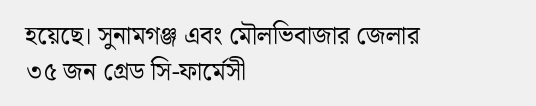হয়েছে। সুনামগঞ্জ এবং মৌলভিবাজার জেলার ৩৫ জন গ্রেড সি-ফার্মেসী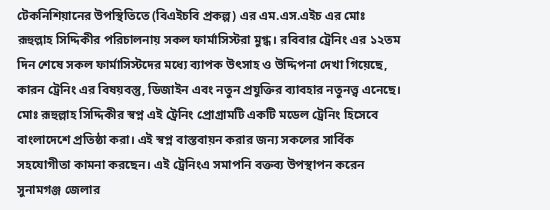টেকনিশিয়ানের উপস্থিতিতে (বিএইচবি প্রকল্প) এর এম.এস.এইচ এর মোঃ রূহুল্লাহ সিদ্দিকীর পরিচালনায় সকল ফার্মাসিস্টরা মুগ্ধ। রবিবার ট্রেনিং এর ১২তম দিন শেষে সকল ফার্মাসিস্টদের মধ্যে ব্যাপক উৎসাহ ও উদ্দিপনা দেখা গিয়েছে, কারন ট্রেনিং এর বিষয়বস্তু, ডিজাইন এবং নতুন প্রযুক্তির ব্যাবহার নতুনত্ত্ব এনেছে। মোঃ রূহুল্লাহ সিদ্দিকীর স্বপ্ন এই ট্রেনিং প্রোগ্রামটি একটি মডেল ট্রেনিং হিসেবে বাংলাদেশে প্রতিষ্ঠা করা। এই স্বপ্ন বাস্তবায়ন করার জন্য সকলের সার্বিক সহযোগীতা কামনা করছেন। এই ট্রেনিংএ সমাপনি বক্তব্য উপস্থাপন করেন সুনামগঞ্জ জেলার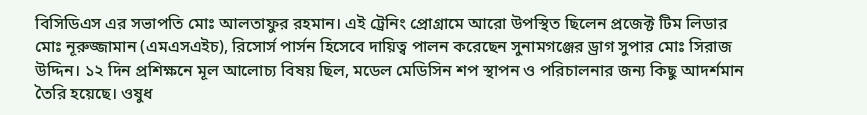বিসিডিএস এর সভাপতি মোঃ আলতাফুর রহমান। এই ট্রেনিং প্রোগ্রামে আরো উপস্থিত ছিলেন প্রজেক্ট টিম লিডার মোঃ নূরুজ্জামান (এমএসএইচ), রিসোর্স পার্সন হিসেবে দায়িত্ব পালন করেছেন সুনামগঞ্জের ড্রাগ সুপার মোঃ সিরাজ উদ্দিন। ১২ দিন প্রশিক্ষনে মূল আলোচ্য বিষয় ছিল, মডেল মেডিসিন শপ স্থাপন ও পরিচালনার জন্য কিছু আদর্শমান তৈরি হয়েছে। ওষুধ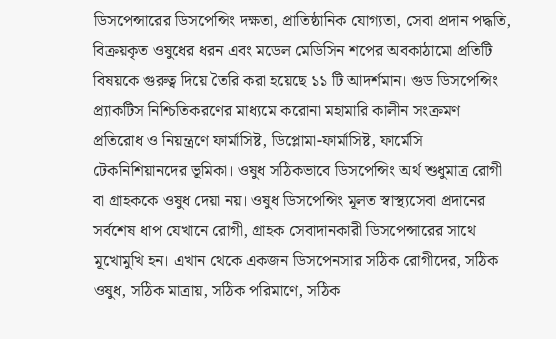ডিসপেন্সারের ডিসপেন্সিং দক্ষতা, প্রাতিষ্ঠানিক যোগ্যতা, সেবা প্রদান পদ্ধতি, বিক্রয়কৃত ওষুধের ধরন এবং মডেল মেডিসিন শপের অবকাঠামো প্রতিটি বিষয়কে গুরুত্ব দিয়ে তৈরি করা হয়েছে ১১ টি আদর্শমান। গুড ডিসপেন্সিং প্র্যাকটিস নিশ্চিতিকরণের মাধ্যমে করোনা মহামারি কালীন সংক্রমণ প্রতিরোধ ও নিয়ন্ত্রণে ফার্মাসিষ্ট, ডিপ্লোমা-ফার্মাসিষ্ট, ফার্মেসি টেকনিশিয়ানদের ভূমিকা। ওষুধ সঠিকভাবে ডিসপেন্সিং অর্থ শুধুমাত্র রোগী বা গ্রাহককে ওষুধ দেয়া নয়। ওষুধ ডিসপেন্সিং মূলত স্বাস্থ্যসেবা প্রদানের সর্বশেষ ধাপ যেখানে রোগী, গ্রাহক সেবাদানকারী ডিসপেন্সারের সাথে মূখোমুখি হন। এখান থেকে একজন ডিসপেনসার সঠিক রোগীদের, সঠিক ওষুধ, সঠিক মাত্রায়, সঠিক পরিমাণে, সঠিক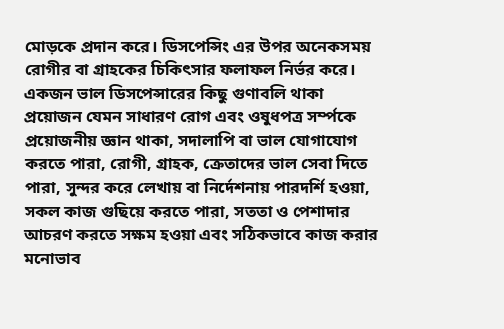মোড়কে প্রদান করে। ডিসপেন্সিং এর উপর অনেকসময় রোগীর বা গ্রাহকের চিকিৎসার ফলাফল নির্ভর করে। একজন ভাল ডিসপেন্সারের কিছু গুণাবলি থাকা প্রয়োজন যেমন সাধারণ রোগ এবং ওষুধপত্র সর্ম্পকে প্রয়োজনীয় জ্ঞান থাকা, সদালাপি বা ভাল যোগাযোগ করতে পারা, রোগী, গ্রাহক, ক্রেতাদের ভাল সেবা দিতে পারা, সুন্দর করে লেখায় বা নির্দেশনায় পারদর্শি হওয়া, সকল কাজ গুছিয়ে করতে পারা, সততা ও পেশাদার আচরণ করতে সক্ষম হওয়া এবং সঠিকভাবে কাজ করার মনোভাব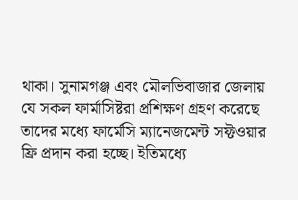থাকা। সুনামগঞ্জ এবং মৌলভিবাজার জেলায় যে সকল ফার্মাসিষ্টরা প্রশিক্ষণ গ্রহণ করেছে তাদের মধ্যে ফার্মেসি ম্যানেজমেন্ট সফ্টওয়ার ফ্রি প্রদান করা হচ্ছে। ইতিমধ্যে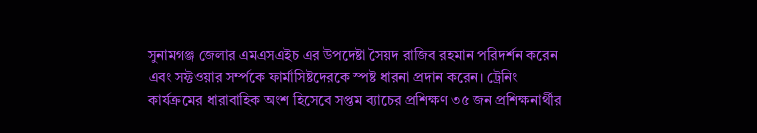সুনামগঞ্জ জেলার এমএসএইচ এর উপদেষ্টা সৈয়দ রাজিব রহমান পরিদর্শন করেন এবং সফ্টওয়ার সর্ম্পকে ফার্মাসিষ্টদেরকে স্পষ্ট ধারনা প্রদান করেন। ট্রেনিং কার্যক্রমের ধারাবাহিক অংশ হিসেবে সপ্তম ব্যাচের প্রশিক্ষণ ৩৫ জন প্রশিক্ষনার্থীর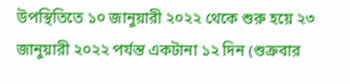উপস্থিতিতে ১০ জানুয়ারী ২০২২ থেকে শুরু হয়ে ২৩ জানুয়ারী ২০২২ পর্যন্ত একটানা ১২ দিন (শুক্রবার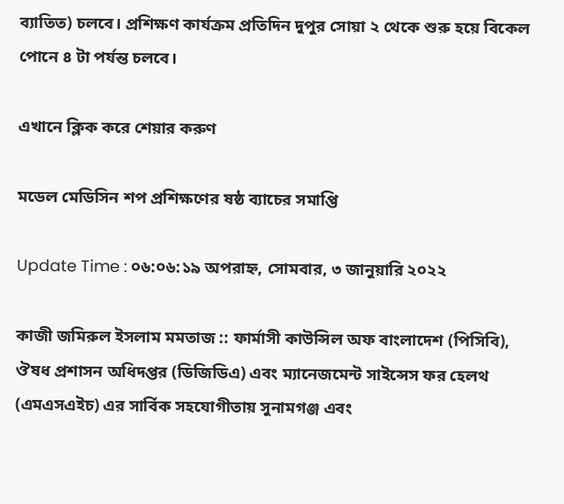ব্যাতিত) চলবে। প্রশিক্ষণ কার্যক্রম প্রতিদিন দুপুর সোয়া ২ থেকে শুরু হয়ে বিকেল পোনে ৪ টা পর্যন্ত চলবে।

এখানে ক্লিক করে শেয়ার করুণ

মডেল মেডিসিন শপ প্রশিক্ষণের ষষ্ঠ ব্যাচের সমাপ্তি

Update Time : ০৬:০৬:১৯ অপরাহ্ন, সোমবার, ৩ জানুয়ারি ২০২২

কাজী জমিরুল ইসলাম মমতাজ :: ফার্মাসী কাউন্সিল অফ বাংলাদেশ (পিসিবি), ঔষধ প্রশাসন অধিদপ্তর (ডিজিডিএ) এবং ম্যানেজমেন্ট সাইন্সেস ফর হেলথ (এমএসএইচ) এর সার্বিক সহযোগীতায় সুনামগঞ্জ এবং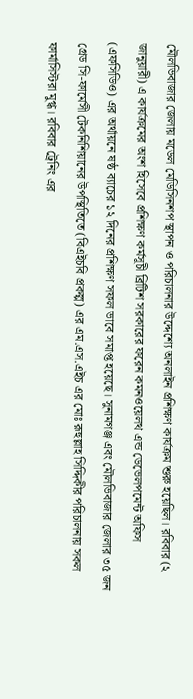মৌলভিবাজার জেলায় মডেল মেডিসিনশপ স্থাপন ও পরিচালনার উদ্দেশ্যে অনলাইন প্রশিক্ষণ কার্যক্রম শুরু হয়েছিল। রবিবার (২ জানুয়ারী) এ কার্যক্রমের অংশ হিসেবে প্রশিক্ষণ কর্মসূচী ব্রিটিশ সরকারের ফরেন কমনওয়েলথ এন্ড ডেভেলপমেন্ট অফিস (এফসিডিও) এর অর্থায়নে ষষ্ঠ ব্যাচের ১২ দিনের প্রশিক্ষণ সফল ভাবে সমাপ্ত হয়েছে। সুনামগঞ্জ এবং মৌলভিবাজার জেলার ৩৫ জন গ্রেড সি-ফার্মেসী টেকনিশিয়ানের উপস্থিতিতে (বিএইচবি প্রকল্প) এর এম.এস.এইচ এর মোঃ রূহুল্লাহ সিদ্দিকীর পরিচালনায় সকল ফার্মাসিস্টরা মুগ্ধ। রবিবার ট্রেনিং এর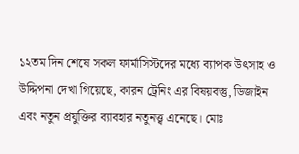১২তম দিন শেষে সকল ফার্মাসিস্টদের মধ্যে ব্যাপক উৎসাহ ও উদ্দিপনা দেখা গিয়েছে, কারন ট্রেনিং এর বিষয়বস্তু, ডিজাইন এবং নতুন প্রযুক্তির ব্যাবহার নতুনত্ত্ব এনেছে। মোঃ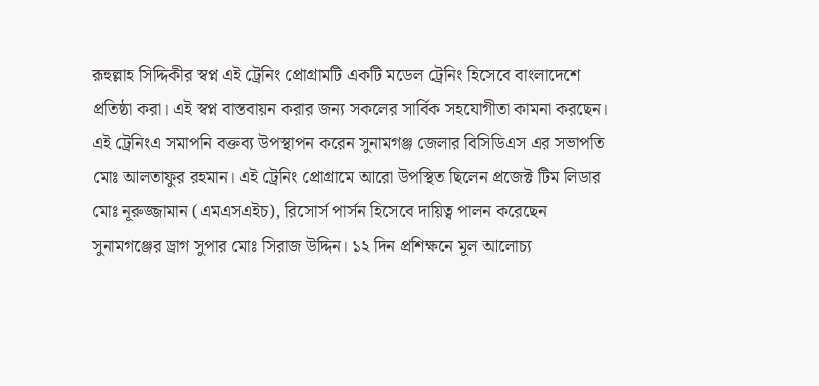রূহুল্লাহ সিদ্দিকীর স্বপ্ন এই ট্রেনিং প্রোগ্রামটি একটি মডেল ট্রেনিং হিসেবে বাংলাদেশে প্রতিষ্ঠা করা। এই স্বপ্ন বাস্তবায়ন করার জন্য সকলের সার্বিক সহযোগীতা কামনা করছেন। এই ট্রেনিংএ সমাপনি বক্তব্য উপস্থাপন করেন সুনামগঞ্জ জেলার বিসিডিএস এর সভাপতি মোঃ আলতাফুর রহমান। এই ট্রেনিং প্রোগ্রামে আরো উপস্থিত ছিলেন প্রজেক্ট টিম লিডার মোঃ নূরুজ্জামান (এমএসএইচ), রিসোর্স পার্সন হিসেবে দায়িত্ব পালন করেছেন সুনামগঞ্জের ড্রাগ সুপার মোঃ সিরাজ উদ্দিন। ১২ দিন প্রশিক্ষনে মূল আলোচ্য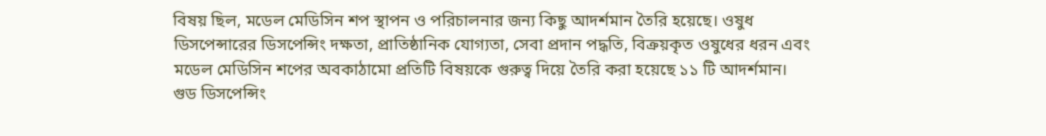বিষয় ছিল, মডেল মেডিসিন শপ স্থাপন ও পরিচালনার জন্য কিছু আদর্শমান তৈরি হয়েছে। ওষুধ ডিসপেন্সারের ডিসপেন্সিং দক্ষতা, প্রাতিষ্ঠানিক যোগ্যতা, সেবা প্রদান পদ্ধতি, বিক্রয়কৃত ওষুধের ধরন এবং মডেল মেডিসিন শপের অবকাঠামো প্রতিটি বিষয়কে গুরুত্ব দিয়ে তৈরি করা হয়েছে ১১ টি আদর্শমান। গুড ডিসপেন্সিং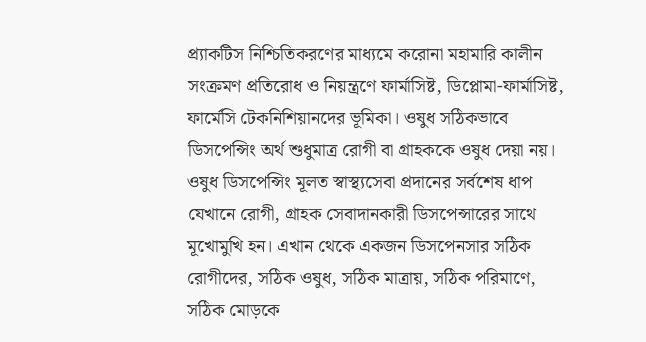প্র্যাকটিস নিশ্চিতিকরণের মাধ্যমে করোনা মহামারি কালীন সংক্রমণ প্রতিরোধ ও নিয়ন্ত্রণে ফার্মাসিষ্ট, ডিপ্লোমা-ফার্মাসিষ্ট, ফার্মেসি টেকনিশিয়ানদের ভূমিকা। ওষুধ সঠিকভাবে ডিসপেন্সিং অর্থ শুধুমাত্র রোগী বা গ্রাহককে ওষুধ দেয়া নয়। ওষুধ ডিসপেন্সিং মূলত স্বাস্থ্যসেবা প্রদানের সর্বশেষ ধাপ যেখানে রোগী, গ্রাহক সেবাদানকারী ডিসপেন্সারের সাথে মূখোমুখি হন। এখান থেকে একজন ডিসপেনসার সঠিক রোগীদের, সঠিক ওষুধ, সঠিক মাত্রায়, সঠিক পরিমাণে, সঠিক মোড়কে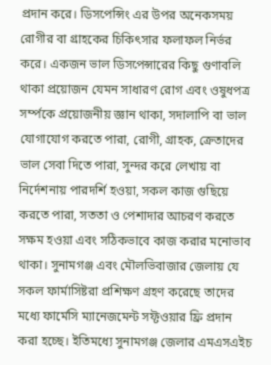প্রদান করে। ডিসপেন্সিং এর উপর অনেকসময় রোগীর বা গ্রাহকের চিকিৎসার ফলাফল নির্ভর করে। একজন ভাল ডিসপেন্সারের কিছু গুণাবলি থাকা প্রয়োজন যেমন সাধারণ রোগ এবং ওষুধপত্র সর্ম্পকে প্রয়োজনীয় জ্ঞান থাকা, সদালাপি বা ভাল যোগাযোগ করতে পারা, রোগী, গ্রাহক, ক্রেতাদের ভাল সেবা দিতে পারা, সুন্দর করে লেখায় বা নির্দেশনায় পারদর্শি হওয়া, সকল কাজ গুছিয়ে করতে পারা, সততা ও পেশাদার আচরণ করতে সক্ষম হওয়া এবং সঠিকভাবে কাজ করার মনোভাব থাকা। সুনামগঞ্জ এবং মৌলভিবাজার জেলায় যে সকল ফার্মাসিষ্টরা প্রশিক্ষণ গ্রহণ করেছে তাদের মধ্যে ফার্মেসি ম্যানেজমেন্ট সফ্টওয়ার ফ্রি প্রদান করা হচ্ছে। ইতিমধ্যে সুনামগঞ্জ জেলার এমএসএইচ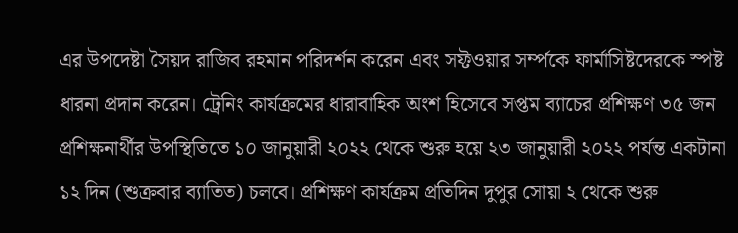এর উপদেষ্টা সৈয়দ রাজিব রহমান পরিদর্শন করেন এবং সফ্টওয়ার সর্ম্পকে ফার্মাসিষ্টদেরকে স্পষ্ট ধারনা প্রদান করেন। ট্রেনিং কার্যক্রমের ধারাবাহিক অংশ হিসেবে সপ্তম ব্যাচের প্রশিক্ষণ ৩৫ জন প্রশিক্ষনার্থীর উপস্থিতিতে ১০ জানুয়ারী ২০২২ থেকে শুরু হয়ে ২৩ জানুয়ারী ২০২২ পর্যন্ত একটানা ১২ দিন (শুক্রবার ব্যাতিত) চলবে। প্রশিক্ষণ কার্যক্রম প্রতিদিন দুপুর সোয়া ২ থেকে শুরু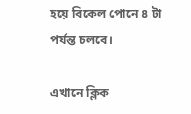হয়ে বিকেল পোনে ৪ টা পর্যন্ত চলবে।

এখানে ক্লিক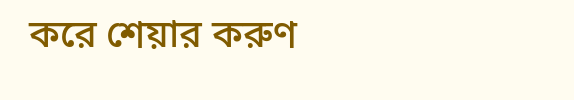করে শেয়ার করুণ